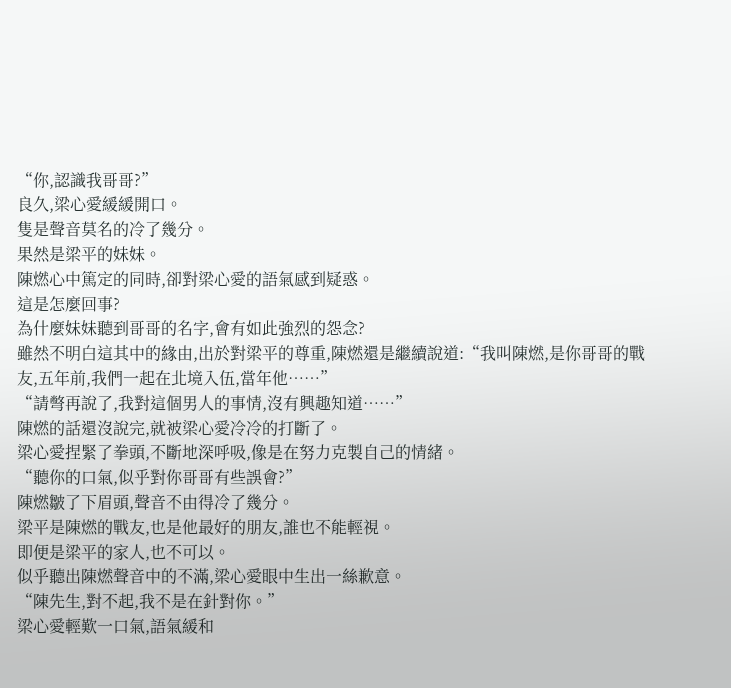“你,認識我哥哥?”
良久,梁心愛緩緩開口。
隻是聲音莫名的冷了幾分。
果然是梁平的妹妹。
陳燃心中篤定的同時,卻對梁心愛的語氣感到疑惑。
這是怎麼回事?
為什麼妹妹聽到哥哥的名字,會有如此強烈的怨念?
雖然不明白這其中的緣由,出於對梁平的尊重,陳燃還是繼續說道:“我叫陳燃,是你哥哥的戰友,五年前,我們一起在北境入伍,當年他……”
“請彆再說了,我對這個男人的事情,沒有興趣知道……”
陳燃的話還沒說完,就被梁心愛冷冷的打斷了。
梁心愛捏緊了拳頭,不斷地深呼吸,像是在努力克製自己的情緒。
“聽你的口氣,似乎對你哥哥有些誤會?”
陳燃皺了下眉頭,聲音不由得冷了幾分。
梁平是陳燃的戰友,也是他最好的朋友,誰也不能輕視。
即便是梁平的家人,也不可以。
似乎聽出陳燃聲音中的不滿,梁心愛眼中生出一絲歉意。
“陳先生,對不起,我不是在針對你。”
梁心愛輕歎一口氣,語氣緩和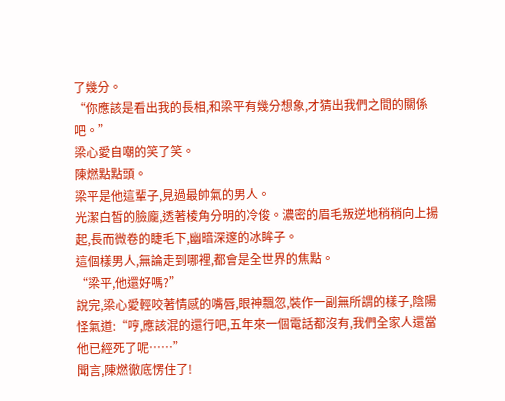了幾分。
“你應該是看出我的長相,和梁平有幾分想象,才猜出我們之間的關係吧。”
梁心愛自嘲的笑了笑。
陳燃點點頭。
梁平是他這輩子,見過最帥氣的男人。
光潔白皙的臉龐,透著棱角分明的冷俊。濃密的眉毛叛逆地稍稍向上揚起,長而微卷的睫毛下,幽暗深邃的冰眸子。
這個樣男人,無論走到哪裡,都會是全世界的焦點。
“梁平,他還好嗎?”
說完,梁心愛輕咬著情感的嘴唇,眼神飄忽,裝作一副無所謂的樣子,陰陽怪氣道:“哼,應該混的還行吧,五年來一個電話都沒有,我們全家人還當他已經死了呢……”
聞言,陳燃徹底愣住了!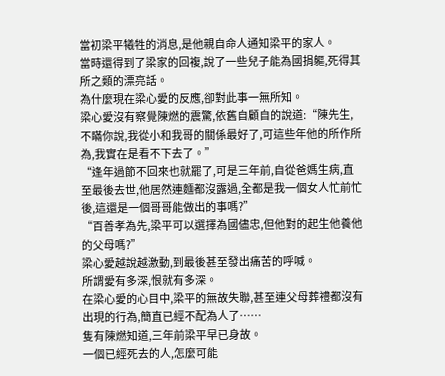當初梁平犧牲的消息,是他親自命人通知梁平的家人。
當時還得到了梁家的回複,說了一些兒子能為國捐軀,死得其所之類的漂亮話。
為什麼現在梁心愛的反應,卻對此事一無所知。
梁心愛沒有察覺陳燃的震驚,依舊自顧自的說道:“陳先生,不瞞你說,我從小和我哥的關係最好了,可這些年他的所作所為,我實在是看不下去了。”
“逢年過節不回來也就罷了,可是三年前,自從爸媽生病,直至最後去世,他居然連麵都沒露過,全都是我一個女人忙前忙後,這還是一個哥哥能做出的事嗎?”
“百善孝為先,梁平可以選擇為國儘忠,但他對的起生他養他的父母嗎?”
梁心愛越說越激動,到最後甚至發出痛苦的呼喊。
所謂愛有多深,恨就有多深。
在梁心愛的心目中,梁平的無故失聯,甚至連父母葬禮都沒有出現的行為,簡直已經不配為人了……
隻有陳燃知道,三年前梁平早已身故。
一個已經死去的人,怎麼可能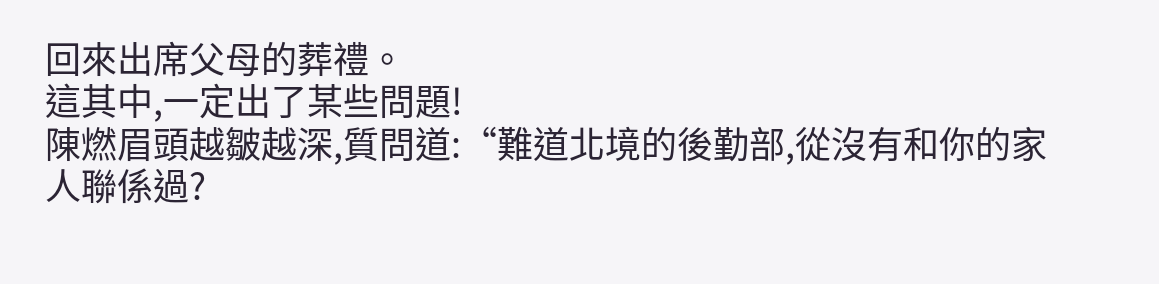回來出席父母的葬禮。
這其中,一定出了某些問題!
陳燃眉頭越皺越深,質問道:“難道北境的後勤部,從沒有和你的家人聯係過?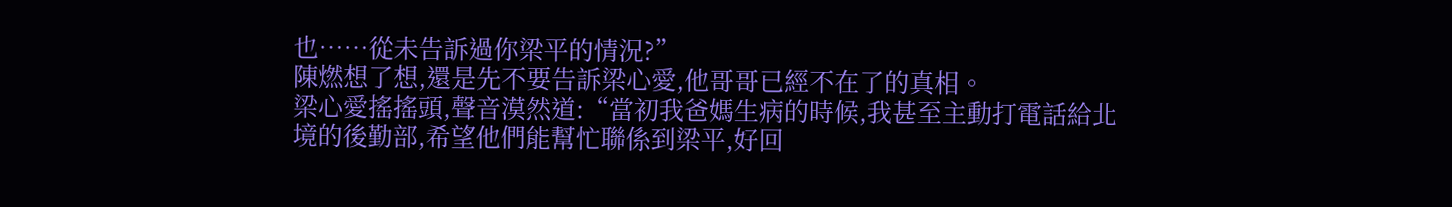也……從未告訴過你梁平的情況?”
陳燃想了想,還是先不要告訴梁心愛,他哥哥已經不在了的真相。
梁心愛搖搖頭,聲音漠然道:“當初我爸媽生病的時候,我甚至主動打電話給北境的後勤部,希望他們能幫忙聯係到梁平,好回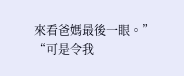來看爸媽最後一眼。”
“可是令我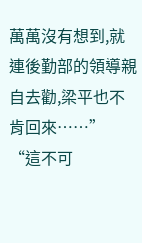萬萬沒有想到,就連後勤部的領導親自去勸,梁平也不肯回來……”
“這不可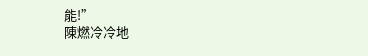能!”
陳燃冷冷地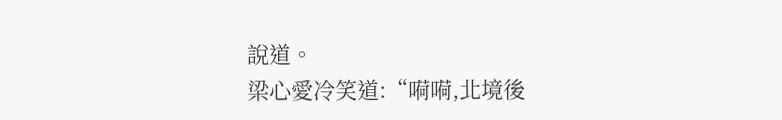說道。
梁心愛冷笑道:“嗬嗬,北境後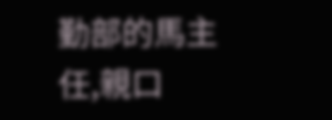勤部的馬主任,親口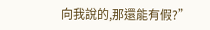向我說的,那還能有假?”